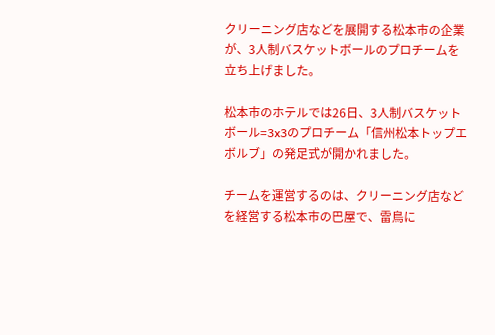クリーニング店などを展開する松本市の企業が、3人制バスケットボールのプロチームを立ち上げました。

松本市のホテルでは26日、3人制バスケットボール=3x3のプロチーム「信州松本トップエボルブ」の発足式が開かれました。

チームを運営するのは、クリーニング店などを経営する松本市の巴屋で、雷鳥に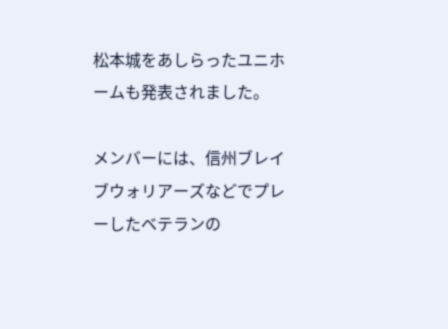松本城をあしらったユニホームも発表されました。

メンバーには、信州ブレイブウォリアーズなどでプレーしたベテランの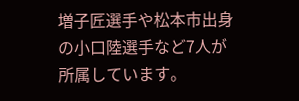増子匠選手や松本市出身の小口陸選手など7人が所属しています。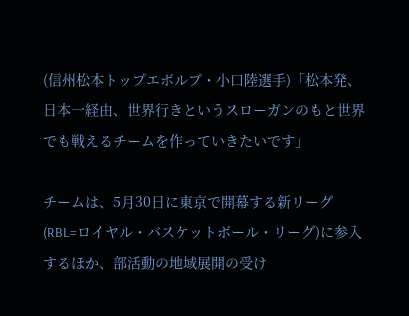(信州松本トップエボルブ・小口陸選手)「松本発、日本一経由、世界行きというスローガンのもと世界でも戦えるチームを作っていきたいです」

チームは、5月30日に東京で開幕する新リーグ(RBL=ロイヤル・バスケットボール・リーグ)に参入するほか、部活動の地域展開の受け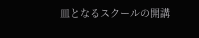皿となるスクールの開講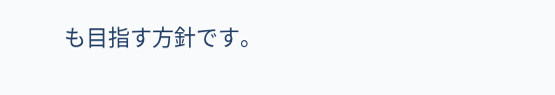も目指す方針です。